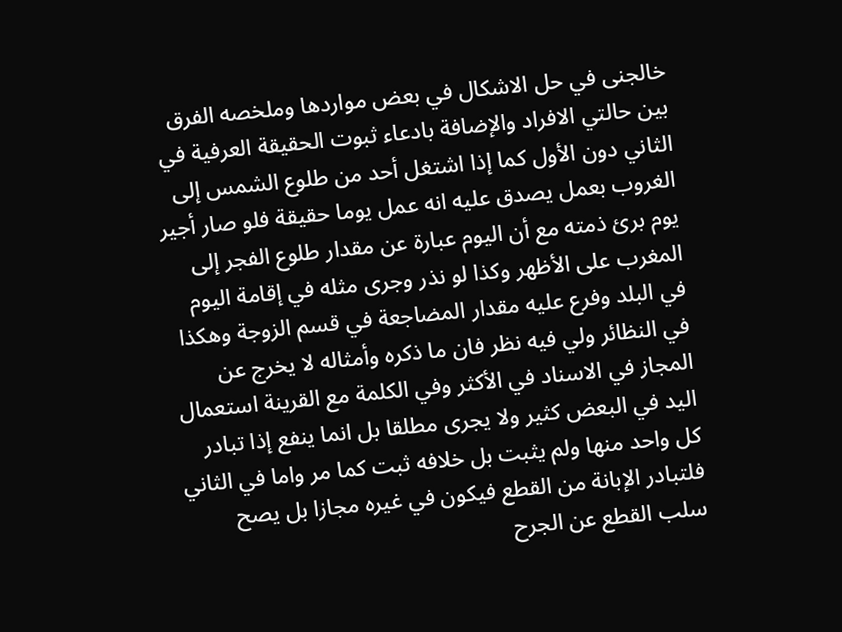خالجنى في حل الاشكال في بعض مواردها وملخصه الفرق بين حالتي الافراد والإضافة بادعاء ثبوت الحقيقة العرفية في الثاني دون الأول كما إذا اشتغل أحد من طلوع الشمس إلى الغروب بعمل يصدق عليه انه عمل يوما حقيقة فلو صار أجير يوم برئ ذمته مع أن اليوم عبارة عن مقدار طلوع الفجر إلى المغرب على الأظهر وكذا لو نذر وجرى مثله في إقامة اليوم في البلد وفرع عليه مقدار المضاجعة في قسم الزوجة وهكذا في النظائر ولي فيه نظر فان ما ذكره وأمثاله لا يخرج عن المجاز في الاسناد في الأكثر وفي الكلمة مع القرينة استعمال اليد في البعض كثير ولا يجرى مطلقا بل انما ينفع إذا تبادر كل واحد منها ولم يثبت بل خلافه ثبت كما مر واما في الثاني فلتبادر الإبانة من القطع فيكون في غيره مجازا بل يصح سلب القطع عن الجرح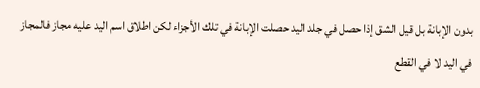بدون الإبانة بل قيل الشق إذا حصل في جلد اليد حصلت الإبانة في تلك الأجزاء لكن اطلاق اسم اليد عليه مجاز فالمجاز في اليد لا في القطع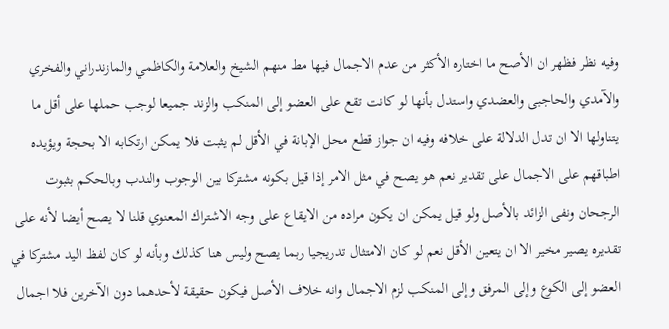وفيه نظر فظهر ان الأصح ما اختاره الأكثر من عدم الاجمال فيها مط منهم الشيخ والعلامة والكاظمي والمازندراني والفخري والآمدي والحاجبى والعضدي واستدل بأنها لو كانت تقع على العضو إلى المنكب والزند جميعا لوجب حملها على أقل ما يتناولها الا ان تدل الدلالة على خلافه وفيه ان جواز قطع محل الإبانة في الأقل لم يثبت فلا يمكن ارتكابه الا بحجة ويؤيده اطباقهم على الاجمال على تقدير نعم هو يصح في مثل الامر إذا قيل بكونه مشتركا بين الوجوب والندب وبالحكم بثبوت الرجحان ونفى الزائد بالأصل ولو قيل يمكن ان يكون مراده من الايقاع على وجه الاشتراك المعنوي قلنا لا يصح أيضا لأنه على تقديره يصير مخير الا ان يتعين الأقل نعم لو كان الامتثال تدريجيا ربما يصح وليس هنا كذلك وبأنه لو كان لفظ اليد مشتركا في العضو إلى الكوع وإلى المرفق وإلى المنكب لزم الاجمال وانه خلاف الأصل فيكون حقيقة لأحدهما دون الآخرين فلا اجمال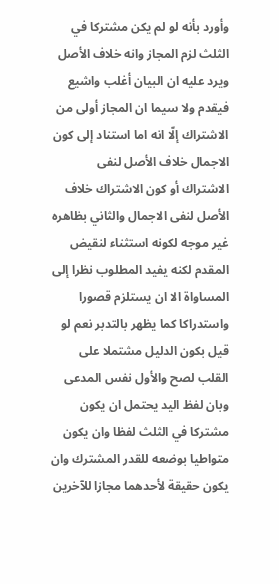وأورد بأنه لو لم يكن مشتركا في الثلث لزم المجاز وانه خلاف الأصل ويرد عليه ان البيان أغلب واشيع فيقدم ولا سيما ان المجاز أولى من الاشتراك إلّا انه اما استناد إلى كون الاجمال خلاف الأصل لنفى الاشتراك أو كون الاشتراك خلاف الأصل لنفى الاجمال والثاني بظاهره غير موجه لكونه استثناء لنقيض المقدم لكنه يفيد المطلوب نظرا إلى المساواة الا ان يستلزم قصورا واستدراكا كما يظهر بالتدبر نعم لو قيل بكون الدليل مشتملا على القلب لصح والأول نفس المدعى وبان لفظ اليد يحتمل ان يكون مشتركا في الثلث لفظا وان يكون متواطيا بوضعه للقدر المشترك وان يكون حقيقة لأحدهما مجازا للآخرين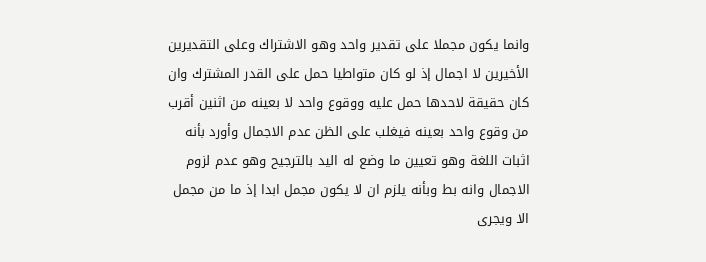وانما يكون مجملا على تقدير واحد وهو الاشتراك وعلى التقديرين الأخيرين لا اجمال إذ لو كان متواطيا حمل على القدر المشترك وان كان حقيقة لاحدها حمل عليه ووقوع واحد لا بعينه من اثنين أقرب من وقوع واحد بعينه فيغلب على الظن عدم الاجمال وأورد بأنه اثبات اللغة وهو تعيين ما وضع له اليد بالترجيح وهو عدم لزوم الاجمال وانه بط وبأنه يلزم ان لا يكون مجمل ابدا إذ ما من مجمل الا ويجرى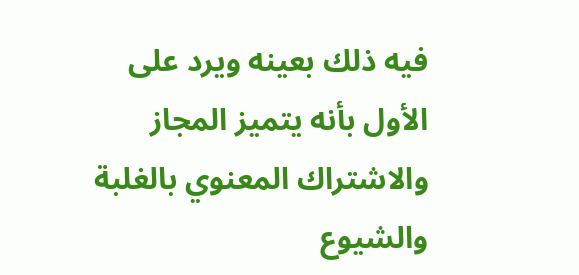فيه ذلك بعينه ويرد على الأول بأنه يتميز المجاز والاشتراك المعنوي بالغلبة والشيوع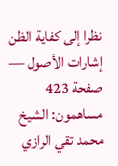نظرا إلى كفاية الظن
إشارات الأصول — صفحة 423
مساهمون: الشيخ محمد تقي الرازي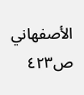الأصفهاني
ص٤٢٣